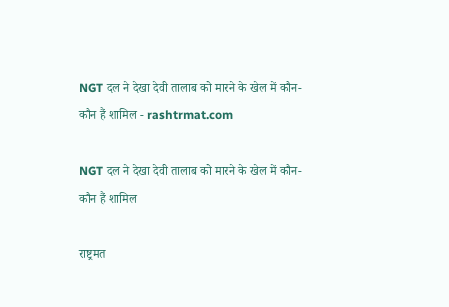NGT दल ने देखा देवी तालाब को मारने के खेल में कौन- कौन हैं शामिल - rashtrmat.com

NGT दल ने देखा देवी तालाब को मारने के खेल में कौन- कौन हैं शामिल

राष्ट्रमत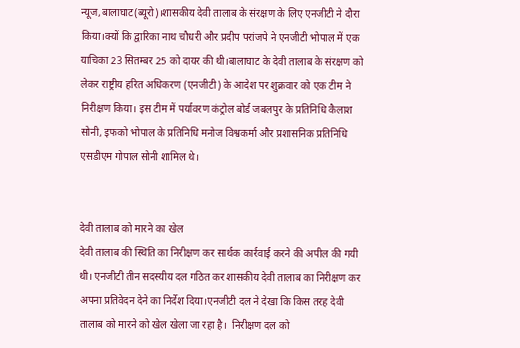न्यूज,बालाघाट(ब्यूरो)।शासकीय देवी तालाब के संरक्षण के लिए एनजीटी ने दौरा किया।क्यों कि द्वारिका नाथ चौधरी और प्रदीप परांजपे ने एनजीटी भोपाल में एक याचिका 23 सितम्बर 25 को दायर की थी।बालाघाट के देवी तालाब के संरक्षण को लेकर राष्ट्रीय हरित अधिकरण (एनजीटी) के आदेश पर शुक्रवार को एक टीम ने निरीक्षण किया। इस टीम में पर्यावरण कंट्रोल बोर्ड जबलपुर के प्रतिनिधि कैलाश सोनी, इफको भोपाल के प्रतिनिधि मनोज विश्वकर्मा और प्रशासनिक प्रतिनिधि एसडीएम गोपाल सोनी शामिल थे।


देवी तालाब को मारने का खेल
देवी तालाब की स्थिति का निरीक्षण कर सार्थक कार्रवाई करने की अपील की गयी थी। एनजीटी तीन सदस्यीय दल गठित कर शासकीय देवी तालाब का निरीक्षण कर अपना प्रतिवेदन देने का निर्देश दिया।एनजीटी दल ने देखा कि किस तरह देवी तालाब को मारने को खेल खेला जा रहा है।  निरीक्षण दल को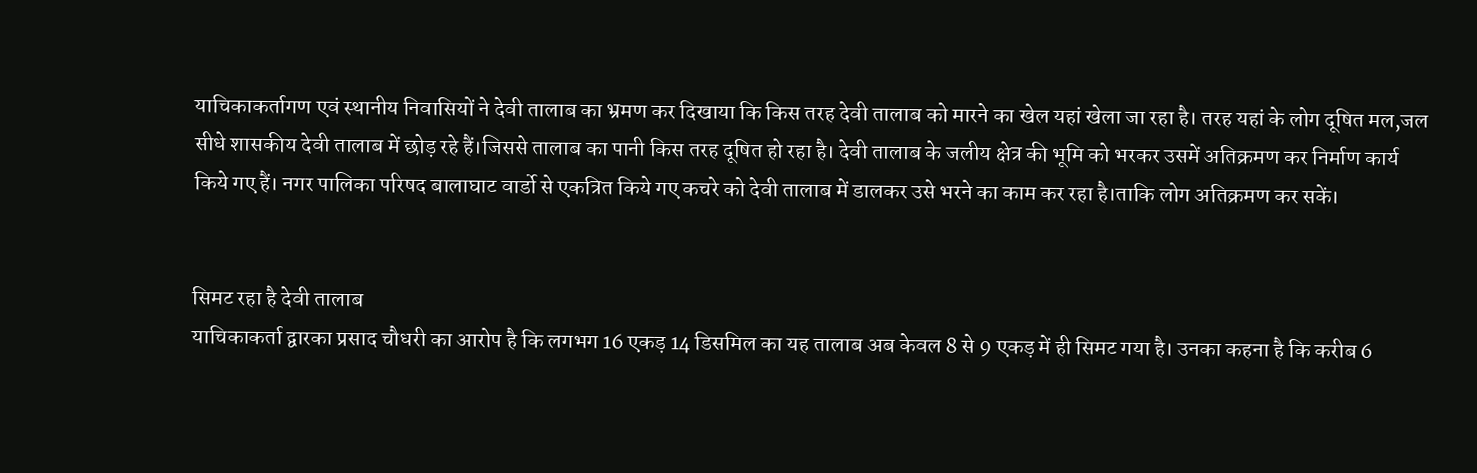याचिकाकर्तागण एवं स्थानीय निवासियों ने देवी तालाब का भ्रमण कर दिखाया कि किस तरह देवी तालाब को मारने का खेल यहां खेला जा रहा है। तरह यहां के लोग दूषित मल,जल सीधे शासकीय देवी तालाब में छोड़ रहे हैं।जिससे तालाब का पानी किस तरह दूषित हो रहा है। देवी तालाब के जलीय क्षेत्र की भूमि को भरकर उसमें अतिक्रमण कर निर्माण कार्य किये गए हैं। नगर पालिका परिषद बालाघाट वार्डो से एकत्रित किये गए कचरे को देवी तालाब में डालकर उसे भरने का काम कर रहा है।ताकि लोग अतिक्रमण कर सकें।


सिमट रहा है देवी तालाब
याचिकाकर्ता द्वारका प्रसाद चौधरी का आरोप है कि लगभग 16 एकड़ 14 डिसमिल का यह तालाब अब केवल 8 से 9 एकड़ में ही सिमट गया है। उनका कहना है कि करीब 6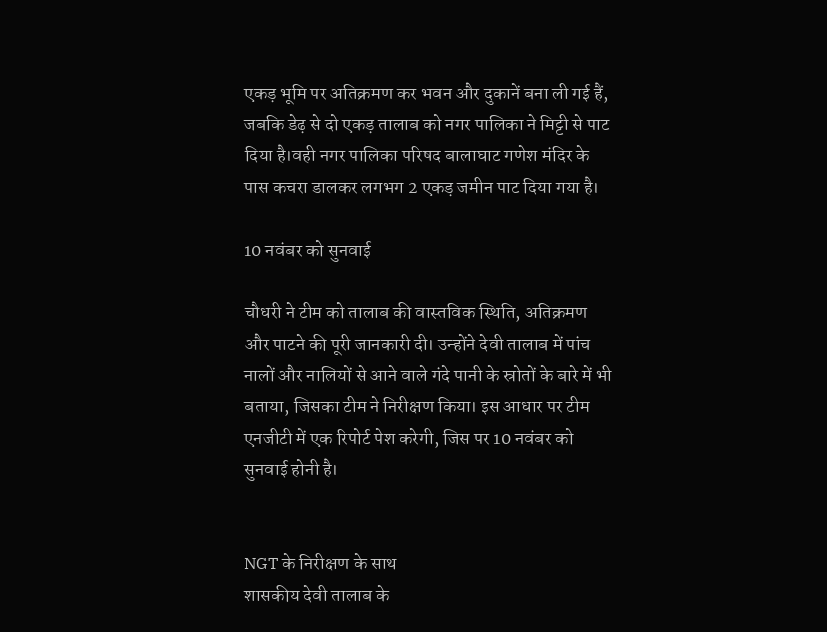एकड़ भूमि पर अतिक्रमण कर भवन और दुकानें बना ली गई हैं, जबकि डेढ़ से दो एकड़ तालाब को नगर पालिका ने मिट्टी से पाट दिया है।वही नगर पालिका परिषद बालाघाट गणेश मंदिर के पास कचरा डालकर लगभग 2 एकड़ जमीन पाट दिया गया है।

10 नवंबर को सुनवाई

चौधरी ने टीम को तालाब की वास्तविक स्थिति, अतिक्रमण और पाटने की पूरी जानकारी दी। उन्होंने देवी तालाब में पांच नालों और नालियों से आने वाले गंदे पानी के स्रोतों के बारे में भी बताया, जिसका टीम ने निरीक्षण किया। इस आधार पर टीम एनजीटी में एक रिपोर्ट पेश करेगी, जिस पर 10 नवंबर को सुनवाई होनी है।


NGT के निरीक्षण के साथ
शासकीय देवी तालाब के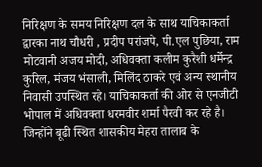निरिक्षण के समय निरिक्षण दल के साथ याचिकाकर्ता द्वारका नाथ चौधरी , प्रदीप परांजपे, पी.एल पुछिया, राम मोटवानी अजय मोदी, अधिवक्ता कलीम कुरैशी धर्मेन्द्र कुरिल, मंजय भंसाली, मिलिंद ठाकरे एवं अन्य स्थानीय निवासी उपस्थित रहे। याचिकाकर्ता की ओर से एनजीटी भोपाल में अधिवक्ता धरमवीर शर्मा पैरवी कर रहे है। जिन्होंने बूढी स्थित शासकीय मेहरा तालाब के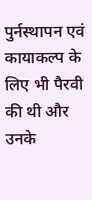पुर्नस्थापन एवं कायाकल्प के लिए भी पैरवी की थी और उनके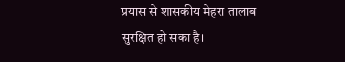प्रयास से शासकीय मेहरा तालाब सुरक्षित हो सका है।